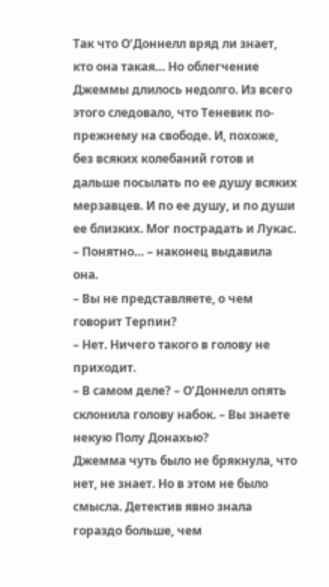Так что О’Доннелл вряд ли знает, кто она такая… Но облегчение Джеммы длилось недолго. Из всего этого следовало, что Теневик по-прежнему на свободе. И, похоже, без всяких колебаний готов и дальше посылать по ее душу всяких мерзавцев. И по ее душу, и по души ее близких. Мог пострадать и Лукас.
– Понятно… – наконец выдавила она.
– Вы не представляете, о чем говорит Терпин?
– Нет. Ничего такого в голову не приходит.
– В самом деле? – О’Доннелл опять склонила голову набок. – Вы знаете некую Полу Донахью?
Джемма чуть было не брякнула, что нет, не знает. Но в этом не было смысла. Детектив явно знала гораздо больше, чем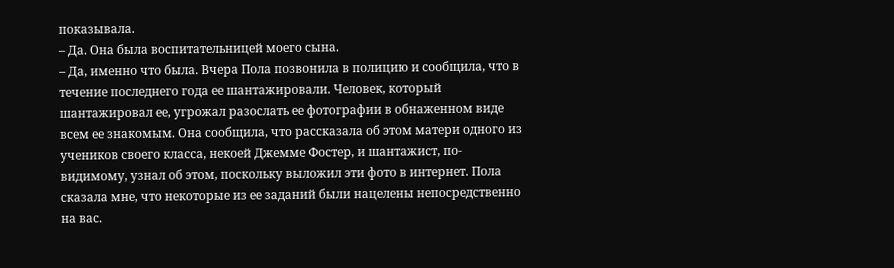показывала.
– Да. Она была воспитательницей моего сына.
– Да, именно что была. Вчера Пола позвонила в полицию и сообщила, что в течение последнего года ее шантажировали. Человек, который шантажировал ее, угрожал разослать ее фотографии в обнаженном виде всем ее знакомым. Она сообщила, что рассказала об этом матери одного из учеников своего класса, некоей Джемме Фостер, и шантажист, по-видимому, узнал об этом, поскольку выложил эти фото в интернет. Пола сказала мне, что некоторые из ее заданий были нацелены непосредственно на вас.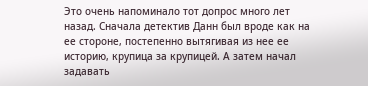Это очень напоминало тот допрос много лет назад. Сначала детектив Данн был вроде как на ее стороне, постепенно вытягивая из нее ее историю, крупица за крупицей. А затем начал задавать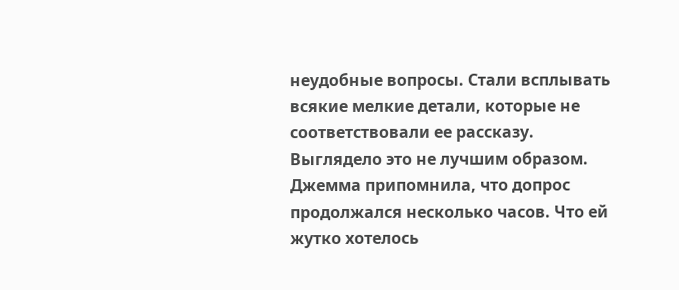неудобные вопросы. Стали всплывать всякие мелкие детали, которые не соответствовали ее рассказу. Выглядело это не лучшим образом. Джемма припомнила, что допрос продолжался несколько часов. Что ей жутко хотелось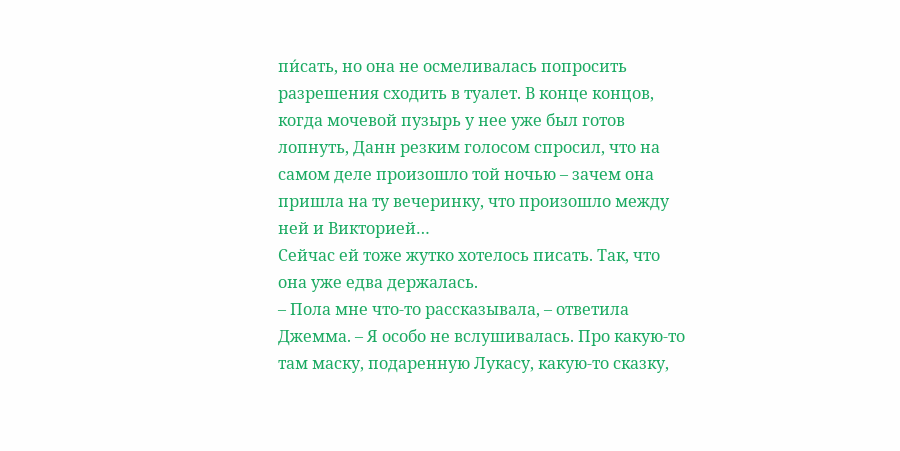пи́сать, но она не осмеливалась попросить разрешения сходить в туалет. В конце концов, когда мочевой пузырь у нее уже был готов лопнуть, Данн резким голосом спросил, что на самом деле произошло той ночью – зачем она пришла на ту вечеринку, что произошло между ней и Викторией…
Сейчас ей тоже жутко хотелось писать. Так, что она уже едва держалась.
– Пола мне что-то рассказывала, – ответила Джемма. – Я особо не вслушивалась. Про какую-то там маску, подаренную Лукасу, какую-то сказку,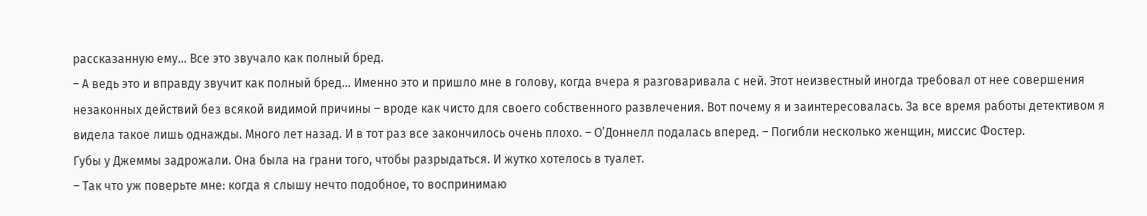рассказанную ему… Все это звучало как полный бред.
– А ведь это и вправду звучит как полный бред… Именно это и пришло мне в голову, когда вчера я разговаривала с ней. Этот неизвестный иногда требовал от нее совершения незаконных действий без всякой видимой причины – вроде как чисто для своего собственного развлечения. Вот почему я и заинтересовалась. За все время работы детективом я видела такое лишь однажды. Много лет назад. И в тот раз все закончилось очень плохо. – О’Доннелл подалась вперед. – Погибли несколько женщин, миссис Фостер.
Губы у Джеммы задрожали. Она была на грани того, чтобы разрыдаться. И жутко хотелось в туалет.
– Так что уж поверьте мне: когда я слышу нечто подобное, то воспринимаю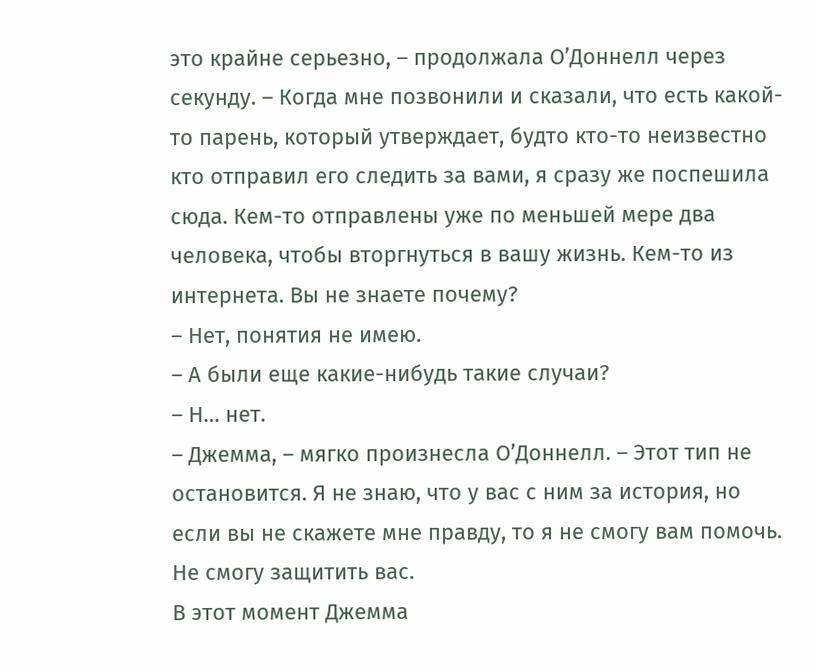это крайне серьезно, – продолжала О’Доннелл через секунду. – Когда мне позвонили и сказали, что есть какой-то парень, который утверждает, будто кто-то неизвестно кто отправил его следить за вами, я сразу же поспешила сюда. Кем-то отправлены уже по меньшей мере два человека, чтобы вторгнуться в вашу жизнь. Кем-то из интернета. Вы не знаете почему?
– Нет, понятия не имею.
– А были еще какие-нибудь такие случаи?
– Н… нет.
– Джемма, – мягко произнесла О’Доннелл. – Этот тип не остановится. Я не знаю, что у вас с ним за история, но если вы не скажете мне правду, то я не смогу вам помочь. Не смогу защитить вас.
В этот момент Джемма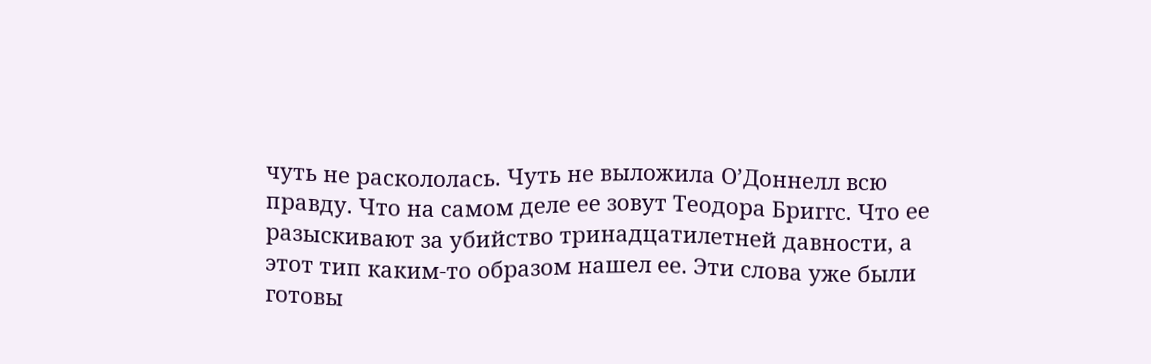чуть не раскололась. Чуть не выложила О’Доннелл всю правду. Что на самом деле ее зовут Теодора Бриггс. Что ее разыскивают за убийство тринадцатилетней давности, а этот тип каким-то образом нашел ее. Эти слова уже были готовы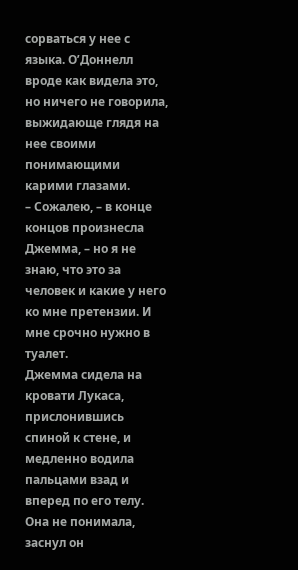сорваться у нее с языка. О’Доннелл вроде как видела это, но ничего не говорила, выжидающе глядя на нее своими понимающими карими глазами.
– Сожалею, – в конце концов произнесла Джемма, – но я не знаю, что это за человек и какие у него ко мне претензии. И мне срочно нужно в туалет.
Джемма сидела на кровати Лукаса, прислонившись спиной к стене, и медленно водила пальцами взад и вперед по его телу. Она не понимала, заснул он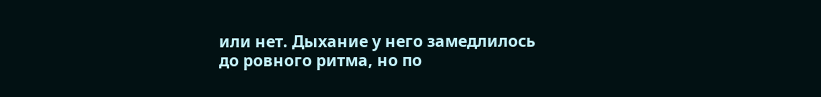или нет. Дыхание у него замедлилось до ровного ритма, но по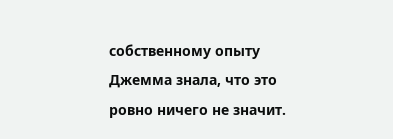собственному опыту Джемма знала, что это ровно ничего не значит.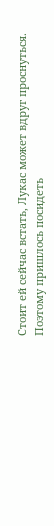Стоит ей сейчас встать, Лукас может вдруг проснуться. Поэтому пришлось посидеть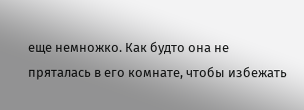еще немножко. Как будто она не пряталась в его комнате, чтобы избежать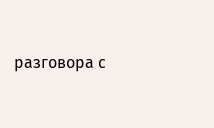разговора с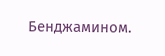Бенджамином.